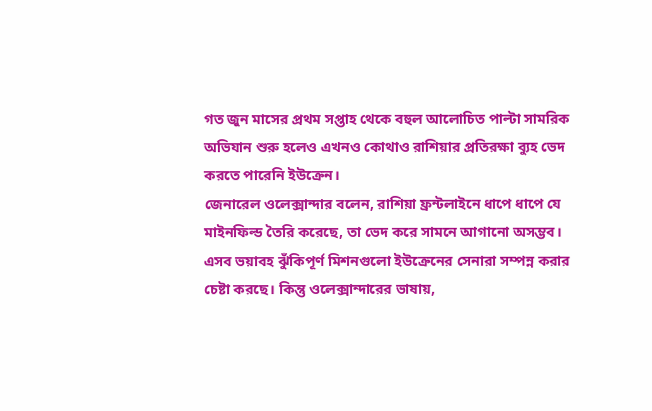গত জুন মাসের প্রথম সপ্তাহ থেকে বহুল আলোচিত পাল্টা সামরিক অভিযান শুরু হলেও এখনও কোথাও রাশিয়ার প্রতিরক্ষা ব্যুহ ভেদ করতে পারেনি ইউক্রেন।
জেনারেল ওলেক্সান্দার বলেন, রাশিয়া ফ্রন্টলাইনে ধাপে ধাপে যে মাইনফিল্ড তৈরি করেছে, তা ভেদ করে সামনে আগানো অসম্ভব। এসব ভয়াবহ ঝুঁকিপূর্ণ মিশনগুলো ইউক্রেনের সেনারা সম্পন্ন করার চেষ্টা করছে। কিন্তু ওলেক্সান্দারের ভাষায়,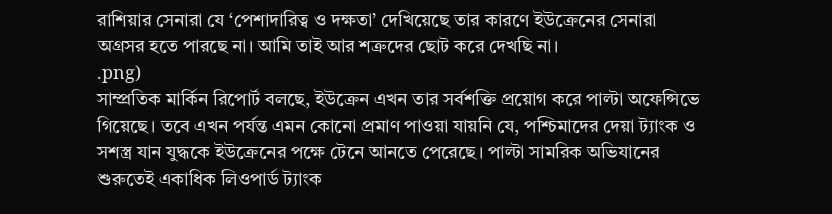রাশিয়ার সেনারা যে ‘পেশাদারিত্ব ও দক্ষতা’ দেখিয়েছে তার কারণে ইউক্রেনের সেনারা অগ্রসর হতে পারছে না। আমি তাই আর শত্রুদের ছোট করে দেখছি না।
.png)
সাম্প্রতিক মার্কিন রিপোর্ট বলছে, ইউক্রেন এখন তার সর্বশক্তি প্রয়োগ করে পাল্টা অফেন্সিভে গিয়েছে। তবে এখন পর্যন্ত এমন কোনো প্রমাণ পাওয়া যায়নি যে, পশ্চিমাদের দেয়া ট্যাংক ও সশস্ত্র যান যুদ্ধকে ইউক্রেনের পক্ষে টেনে আনতে পেরেছে। পাল্টা সামরিক অভিযানের শুরুতেই একাধিক লিওপার্ড ট্যাংক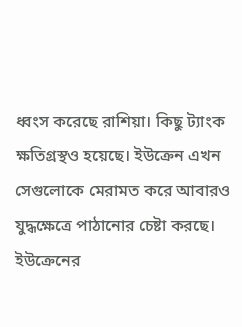ধ্বংস করেছে রাশিয়া। কিছু ট্যাংক ক্ষতিগ্রস্থও হয়েছে। ইউক্রেন এখন সেগুলোকে মেরামত করে আবারও যুদ্ধক্ষেত্রে পাঠানোর চেষ্টা করছে।
ইউক্রেনের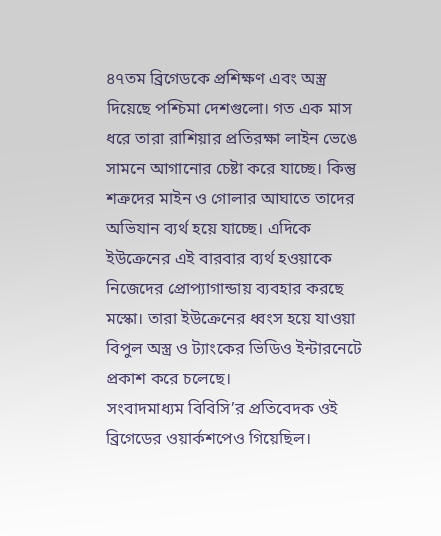৪৭তম ব্রিগেডকে প্রশিক্ষণ এবং অস্ত্র দিয়েছে পশ্চিমা দেশগুলো। গত এক মাস ধরে তারা রাশিয়ার প্রতিরক্ষা লাইন ভেঙে সামনে আগানোর চেষ্টা করে যাচ্ছে। কিন্তু শত্রুদের মাইন ও গোলার আঘাতে তাদের অভিযান ব্যর্থ হয়ে যাচ্ছে। এদিকে ইউক্রেনের এই বারবার ব্যর্থ হওয়াকে নিজেদের প্রোপ্যাগান্ডায় ব্যবহার করছে মস্কো। তারা ইউক্রেনের ধ্বংস হয়ে যাওয়া বিপুল অস্ত্র ও ট্যাংকের ভিডিও ইন্টারনেটে প্রকাশ করে চলেছে।
সংবাদমাধ্যম বিবিসি’র প্রতিবেদক ওই ব্রিগেডের ওয়ার্কশপেও গিয়েছিল।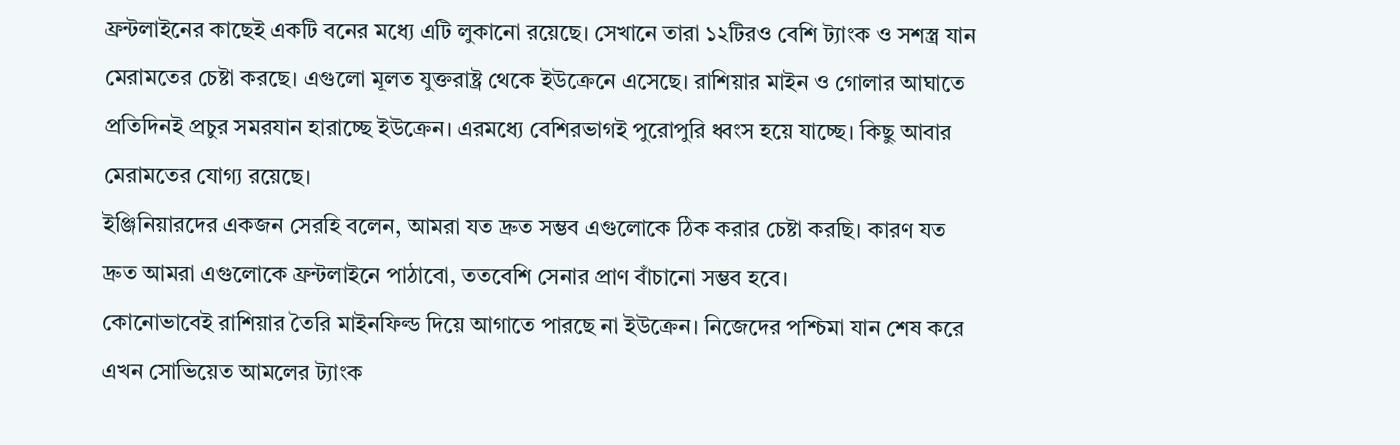ফ্রন্টলাইনের কাছেই একটি বনের মধ্যে এটি লুকানো রয়েছে। সেখানে তারা ১২টিরও বেশি ট্যাংক ও সশস্ত্র যান মেরামতের চেষ্টা করছে। এগুলো মূলত যুক্তরাষ্ট্র থেকে ইউক্রেনে এসেছে। রাশিয়ার মাইন ও গোলার আঘাতে প্রতিদিনই প্রচুর সমরযান হারাচ্ছে ইউক্রেন। এরমধ্যে বেশিরভাগই পুরোপুরি ধ্বংস হয়ে যাচ্ছে। কিছু আবার মেরামতের যোগ্য রয়েছে।
ইঞ্জিনিয়ারদের একজন সেরহি বলেন, আমরা যত দ্রুত সম্ভব এগুলোকে ঠিক করার চেষ্টা করছি। কারণ যত দ্রুত আমরা এগুলোকে ফ্রন্টলাইনে পাঠাবো, ততবেশি সেনার প্রাণ বাঁচানো সম্ভব হবে।
কোনোভাবেই রাশিয়ার তৈরি মাইনফিল্ড দিয়ে আগাতে পারছে না ইউক্রেন। নিজেদের পশ্চিমা যান শেষ করে এখন সোভিয়েত আমলের ট্যাংক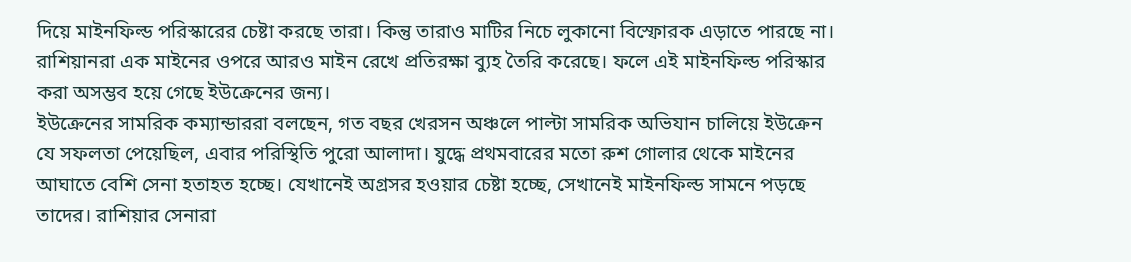দিয়ে মাইনফিল্ড পরিস্কারের চেষ্টা করছে তারা। কিন্তু তারাও মাটির নিচে লুকানো বিস্ফোরক এড়াতে পারছে না। রাশিয়ানরা এক মাইনের ওপরে আরও মাইন রেখে প্রতিরক্ষা ব্যুহ তৈরি করেছে। ফলে এই মাইনফিল্ড পরিস্কার করা অসম্ভব হয়ে গেছে ইউক্রেনের জন্য।
ইউক্রেনের সামরিক কম্যান্ডাররা বলছেন, গত বছর খেরসন অঞ্চলে পাল্টা সামরিক অভিযান চালিয়ে ইউক্রেন যে সফলতা পেয়েছিল, এবার পরিস্থিতি পুরো আলাদা। যুদ্ধে প্রথমবারের মতো রুশ গোলার থেকে মাইনের আঘাতে বেশি সেনা হতাহত হচ্ছে। যেখানেই অগ্রসর হওয়ার চেষ্টা হচ্ছে, সেখানেই মাইনফিল্ড সামনে পড়ছে তাদের। রাশিয়ার সেনারা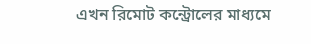এখন রিমোট কন্ট্রোলের মাধ্যমে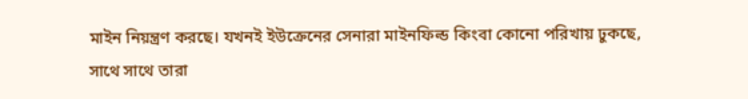মাইন নিয়ন্ত্রণ করছে। যখনই ইউক্রেনের সেনারা মাইনফিল্ড কিংবা কোনো পরিখায় ঢুকছে, সাথে সাথে তারা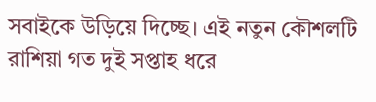সবাইকে উড়িয়ে দিচ্ছে। এই নতুন কৌশলটি রাশিয়া গত দুই সপ্তাহ ধরে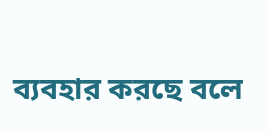ব্যবহার করছে বলে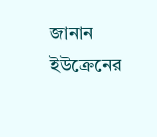জানান ইউক্রেনের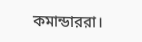কমান্ডাররা।